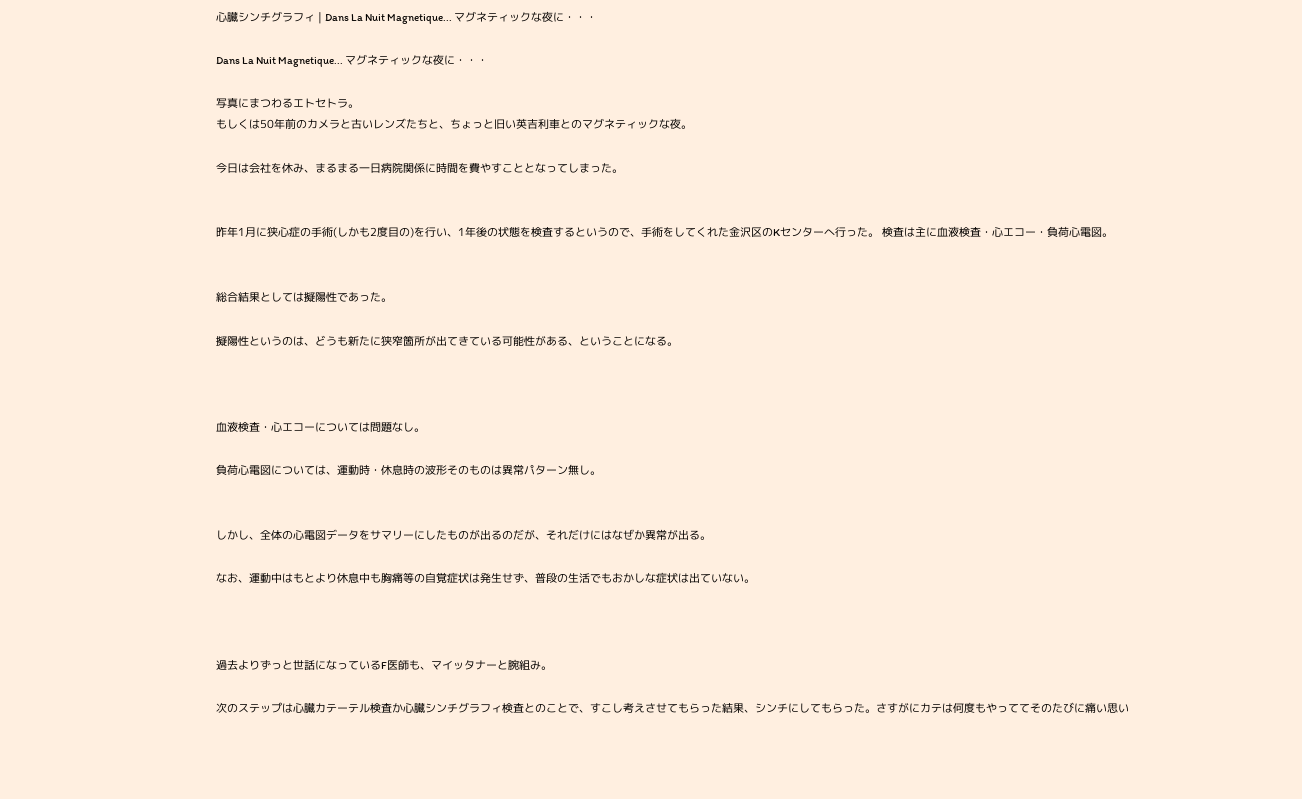心臓シンチグラフィ | Dans La Nuit Magnetique... マグネティックな夜に・・・

Dans La Nuit Magnetique... マグネティックな夜に・・・

写真にまつわるエトセトラ。
もしくは50年前のカメラと古いレンズたちと、ちょっと旧い英吉利車とのマグネティックな夜。

今日は会社を休み、まるまる一日病院関係に時間を費やすこととなってしまった。


昨年1月に狭心症の手術(しかも2度目の)を行い、1年後の状態を検査するというので、手術をしてくれた金沢区のKセンターへ行った。 検査は主に血液検査・心エコー・負荷心電図。


総合結果としては擬陽性であった。

擬陽性というのは、どうも新たに狭窄箇所が出てきている可能性がある、ということになる。



血液検査・心エコーについては問題なし。

負荷心電図については、運動時・休息時の波形そのものは異常パターン無し。


しかし、全体の心電図データをサマリーにしたものが出るのだが、それだけにはなぜか異常が出る。

なお、運動中はもとより休息中も胸痛等の自覚症状は発生せず、普段の生活でもおかしな症状は出ていない。



過去よりずっと世話になっているF医師も、マイッタナーと腕組み。

次のステップは心臓カテーテル検査か心臓シンチグラフィ検査とのことで、すこし考えさせてもらった結果、シンチにしてもらった。さすがにカテは何度もやっててそのたびに痛い思い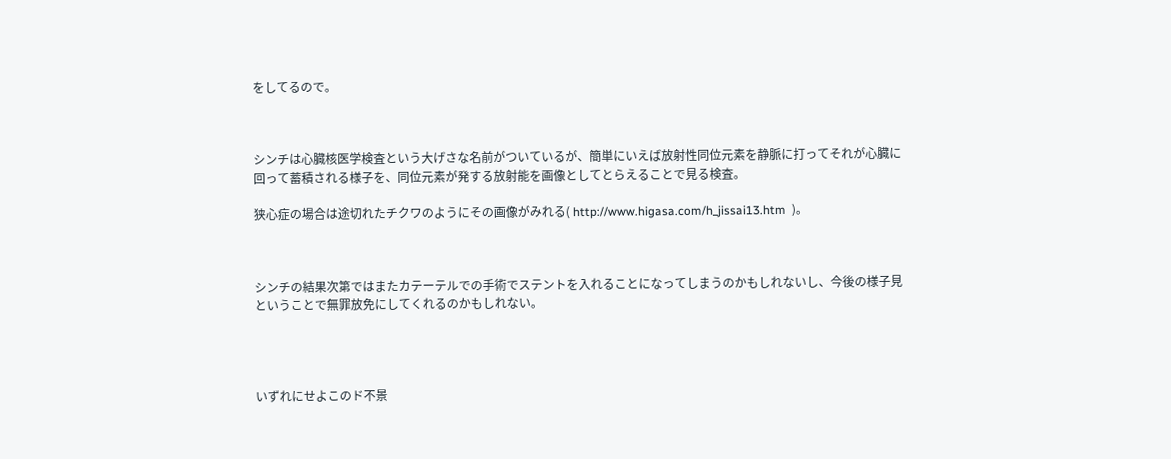をしてるので。



シンチは心臓核医学検査という大げさな名前がついているが、簡単にいえば放射性同位元素を静脈に打ってそれが心臓に回って蓄積される様子を、同位元素が発する放射能を画像としてとらえることで見る検査。

狭心症の場合は途切れたチクワのようにその画像がみれる( http://www.higasa.com/h_jissai13.htm  )。



シンチの結果次第ではまたカテーテルでの手術でステントを入れることになってしまうのかもしれないし、今後の様子見ということで無罪放免にしてくれるのかもしれない。




いずれにせよこのド不景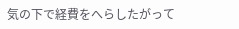気の下で経費をへらしたがって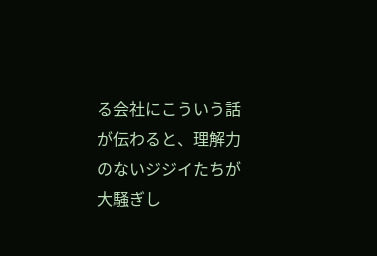る会社にこういう話が伝わると、理解力のないジジイたちが大騒ぎし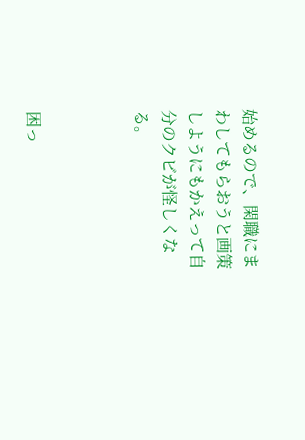始めるので、閑職にまわしてもらおうと画策しようにもかえって自分のクビが怪しくなる。



困っ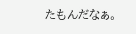たもんだなぁ。